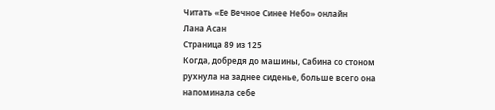Читать «Ее Вечное Синее Небо» онлайн
Лана Асан
Страница 89 из 125
Когда, добредя до машины, Сабина со стоном рухнула на заднее сиденье, больше всего она напоминала себе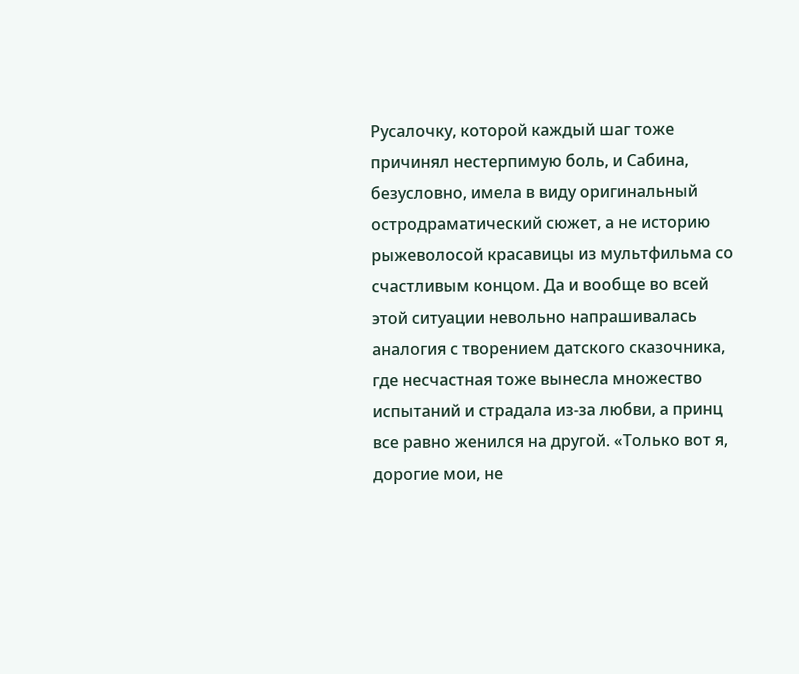Русалочку, которой каждый шаг тоже причинял нестерпимую боль, и Сабина, безусловно, имела в виду оригинальный остродраматический сюжет, а не историю рыжеволосой красавицы из мультфильма со счастливым концом. Да и вообще во всей этой ситуации невольно напрашивалась аналогия с творением датского сказочника, где несчастная тоже вынесла множество испытаний и страдала из-за любви, а принц все равно женился на другой. «Только вот я, дорогие мои, не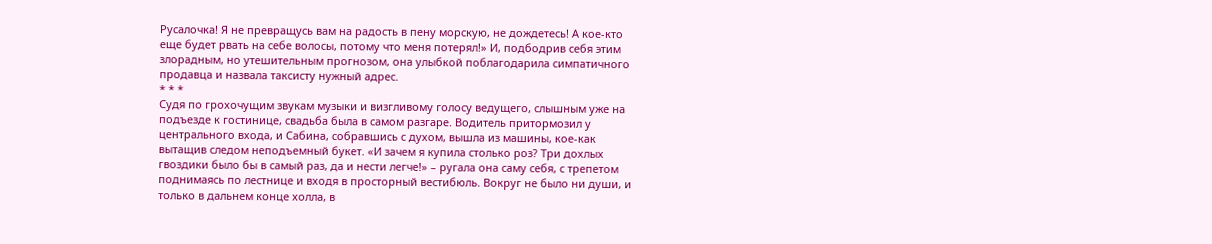Русалочка! Я не превращусь вам на радость в пену морскую, не дождетесь! А кое-кто еще будет рвать на себе волосы, потому что меня потерял!» И, подбодрив себя этим злорадным, но утешительным прогнозом, она улыбкой поблагодарила симпатичного продавца и назвала таксисту нужный адрес.
* * *
Судя по грохочущим звукам музыки и визгливому голосу ведущего, слышным уже на подъезде к гостинице, свадьба была в самом разгаре. Водитель притормозил у центрального входа, и Сабина, собравшись с духом, вышла из машины, кое-как вытащив следом неподъемный букет. «И зачем я купила столько роз? Три дохлых гвоздики было бы в самый раз, да и нести легче!» – ругала она саму себя, с трепетом поднимаясь по лестнице и входя в просторный вестибюль. Вокруг не было ни души, и только в дальнем конце холла, в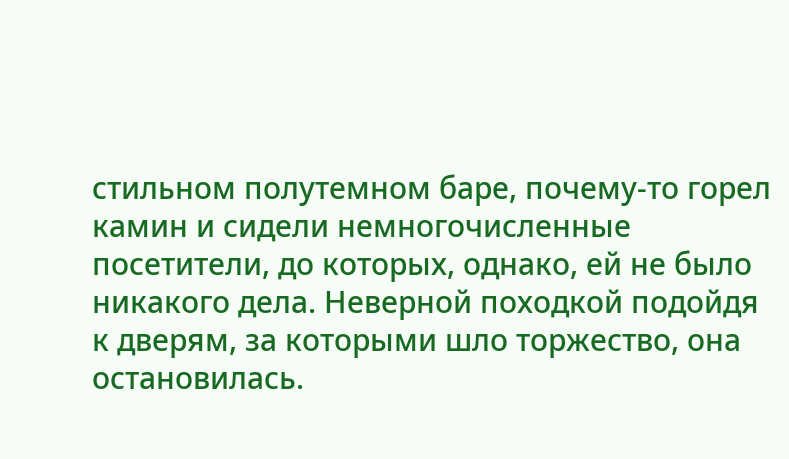стильном полутемном баре, почему-то горел камин и сидели немногочисленные посетители, до которых, однако, ей не было никакого дела. Неверной походкой подойдя к дверям, за которыми шло торжество, она остановилась.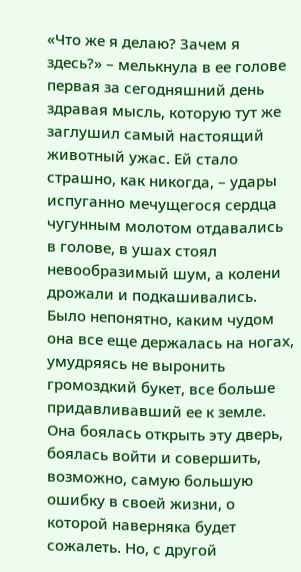«Что же я делаю? Зачем я здесь?» – мелькнула в ее голове первая за сегодняшний день здравая мысль, которую тут же заглушил самый настоящий животный ужас. Ей стало страшно, как никогда, – удары испуганно мечущегося сердца чугунным молотом отдавались в голове, в ушах стоял невообразимый шум, а колени дрожали и подкашивались. Было непонятно, каким чудом она все еще держалась на ногах, умудряясь не выронить громоздкий букет, все больше придавливавший ее к земле. Она боялась открыть эту дверь, боялась войти и совершить, возможно, самую большую ошибку в своей жизни, о которой наверняка будет сожалеть. Но, с другой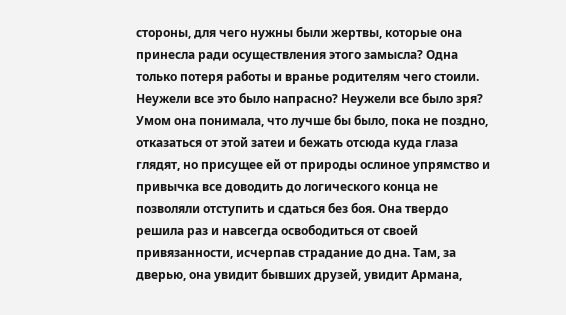стороны, для чего нужны были жертвы, которые она принесла ради осуществления этого замысла? Одна только потеря работы и вранье родителям чего стоили. Неужели все это было напрасно? Неужели все было зря? Умом она понимала, что лучше бы было, пока не поздно, отказаться от этой затеи и бежать отсюда куда глаза глядят, но присущее ей от природы ослиное упрямство и привычка все доводить до логического конца не позволяли отступить и сдаться без боя. Она твердо решила раз и навсегда освободиться от своей привязанности, исчерпав страдание до дна. Там, за дверью, она увидит бывших друзей, увидит Армана,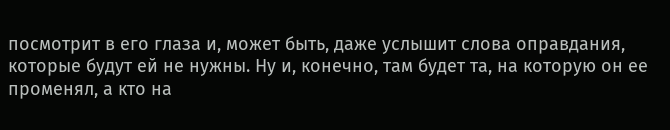посмотрит в его глаза и, может быть, даже услышит слова оправдания, которые будут ей не нужны. Ну и, конечно, там будет та, на которую он ее променял, а кто на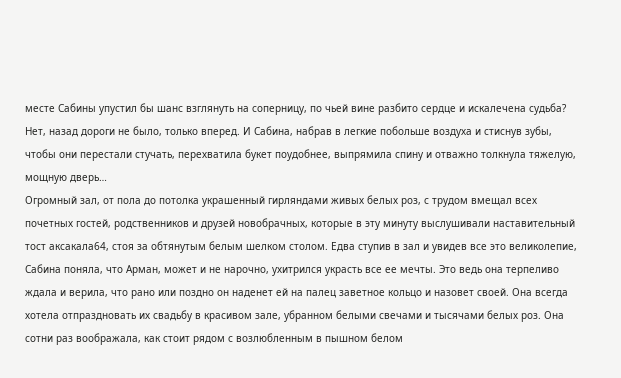месте Сабины упустил бы шанс взглянуть на соперницу, по чьей вине разбито сердце и искалечена судьба? Нет, назад дороги не было, только вперед. И Сабина, набрав в легкие побольше воздуха и стиснув зубы, чтобы они перестали стучать, перехватила букет поудобнее, выпрямила спину и отважно толкнула тяжелую, мощную дверь…
Огромный зал, от пола до потолка украшенный гирляндами живых белых роз, с трудом вмещал всех почетных гостей, родственников и друзей новобрачных, которые в эту минуту выслушивали наставительный тост аксакала64, стоя за обтянутым белым шелком столом. Едва ступив в зал и увидев все это великолепие, Сабина поняла, что Арман, может и не нарочно, ухитрился украсть все ее мечты. Это ведь она терпеливо ждала и верила, что рано или поздно он наденет ей на палец заветное кольцо и назовет своей. Она всегда хотела отпраздновать их свадьбу в красивом зале, убранном белыми свечами и тысячами белых роз. Она сотни раз воображала, как стоит рядом с возлюбленным в пышном белом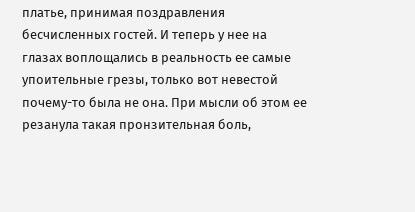платье, принимая поздравления бесчисленных гостей. И теперь у нее на глазах воплощались в реальность ее самые упоительные грезы, только вот невестой почему-то была не она. При мысли об этом ее резанула такая пронзительная боль,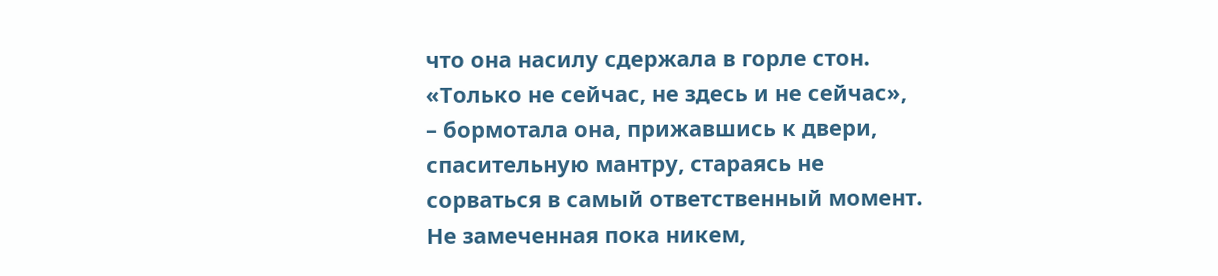что она насилу сдержала в горле стон. «Только не сейчас, не здесь и не сейчас», – бормотала она, прижавшись к двери, спасительную мантру, стараясь не сорваться в самый ответственный момент. Не замеченная пока никем,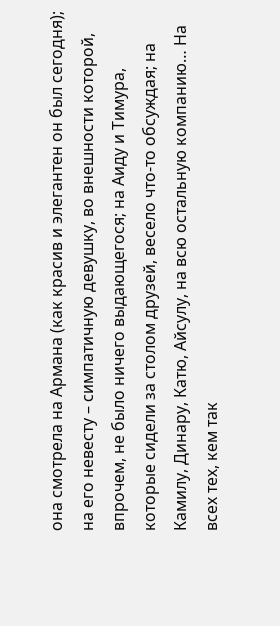она смотрела на Армана (как красив и элегантен он был сегодня); на его невесту – симпатичную девушку, во внешности которой, впрочем, не было ничего выдающегося; на Аиду и Тимура, которые сидели за столом друзей, весело что-то обсуждая; на Камилу, Динару, Катю, Айсулу, на всю остальную компанию… На всех тех, кем так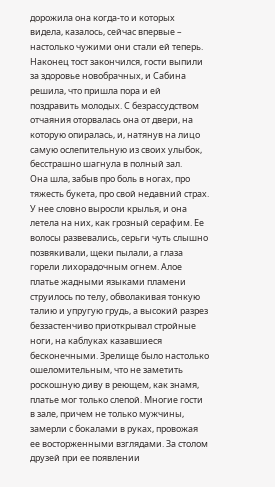дорожила она когда-то и которых видела, казалось, сейчас впервые – настолько чужими они стали ей теперь.
Наконец тост закончился, гости выпили за здоровье новобрачных, и Сабина решила, что пришла пора и ей поздравить молодых. С безрассудством отчаяния оторвалась она от двери, на которую опиралась, и, натянув на лицо самую ослепительную из своих улыбок, бесстрашно шагнула в полный зал.
Она шла, забыв про боль в ногах, про тяжесть букета, про свой недавний страх. У нее словно выросли крылья, и она летела на них, как грозный серафим. Ее волосы развевались, серьги чуть слышно позвякивали, щеки пылали, а глаза горели лихорадочным огнем. Алое платье жадными языками пламени струилось по телу, обволакивая тонкую талию и упругую грудь, а высокий разрез беззастенчиво приоткрывал стройные ноги, на каблуках казавшиеся бесконечными. Зрелище было настолько ошеломительным, что не заметить роскошную диву в реющем, как знамя, платье мог только слепой. Многие гости в зале, причем не только мужчины, замерли с бокалами в руках, провожая ее восторженными взглядами. За столом друзей при ее появлении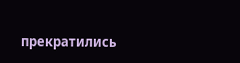прекратились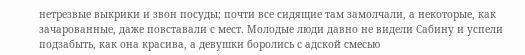нетрезвые выкрики и звон посуды; почти все сидящие там замолчали, а некоторые, как зачарованные, даже повставали с мест. Молодые люди давно не видели Сабину и успели подзабыть, как она красива, а девушки боролись с адской смесью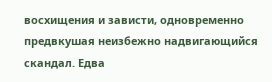восхищения и зависти, одновременно предвкушая неизбежно надвигающийся скандал. Едва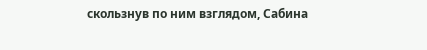скользнув по ним взглядом, Сабина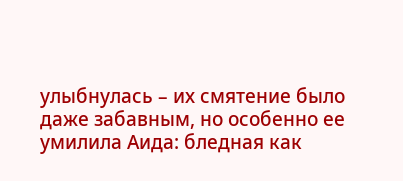улыбнулась – их смятение было даже забавным, но особенно ее умилила Аида: бледная как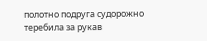полотно подруга судорожно теребила за рукав